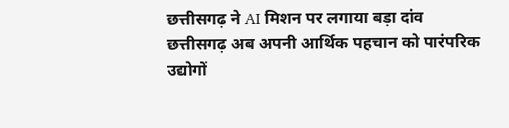छत्तीसगढ़ ने AI मिशन पर लगाया बड़ा दांव
छत्तीसगढ़ अब अपनी आर्थिक पहचान को पारंपरिक उद्योगों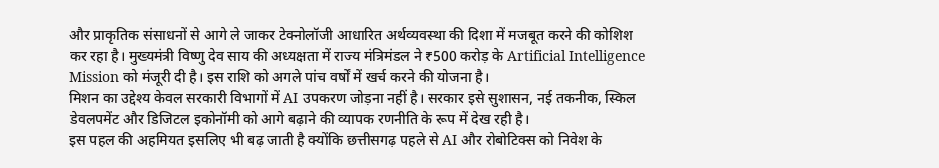और प्राकृतिक संसाधनों से आगे ले जाकर टेक्नोलॉजी आधारित अर्थव्यवस्था की दिशा में मजबूत करने की कोशिश कर रहा है। मुख्यमंत्री विष्णु देव साय की अध्यक्षता में राज्य मंत्रिमंडल ने ₹500 करोड़ के Artificial Intelligence Mission को मंजूरी दी है। इस राशि को अगले पांच वर्षों में खर्च करने की योजना है।
मिशन का उद्देश्य केवल सरकारी विभागों में AI उपकरण जोड़ना नहीं है। सरकार इसे सुशासन, नई तकनीक, स्किल डेवलपमेंट और डिजिटल इकोनॉमी को आगे बढ़ाने की व्यापक रणनीति के रूप में देख रही है।
इस पहल की अहमियत इसलिए भी बढ़ जाती है क्योंकि छत्तीसगढ़ पहले से AI और रोबोटिक्स को निवेश के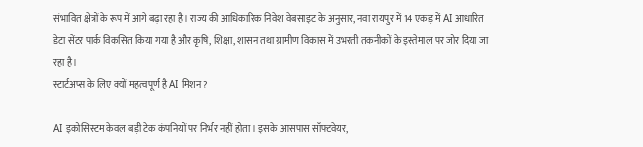संभावित क्षेत्रों के रूप में आगे बढ़ा रहा है। राज्य की आधिकारिक निवेश वेबसाइट के अनुसार, नवा रायपुर में 14 एकड़ में AI आधारित डेटा सेंटर पार्क विकसित किया गया है और कृषि, शिक्षा, शासन तथा ग्रामीण विकास में उभरती तकनीकों के इस्तेमाल पर जोर दिया जा रहा है।
स्टार्टअप्स के लिए क्यों महत्वपूर्ण है AI मिशन?

AI इकोसिस्टम केवल बड़ी टेक कंपनियों पर निर्भर नहीं होता। इसके आसपास सॉफ्टवेयर,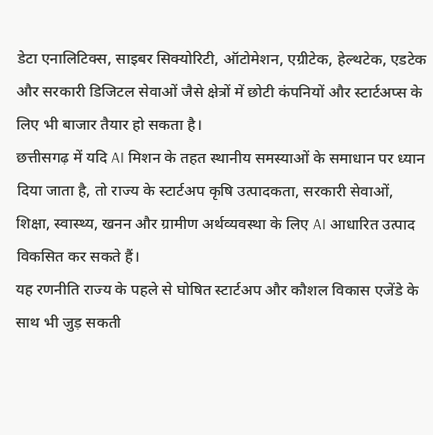डेटा एनालिटिक्स, साइबर सिक्योरिटी, ऑटोमेशन, एग्रीटेक, हेल्थटेक, एडटेक और सरकारी डिजिटल सेवाओं जैसे क्षेत्रों में छोटी कंपनियों और स्टार्टअप्स के लिए भी बाजार तैयार हो सकता है।
छत्तीसगढ़ में यदि AI मिशन के तहत स्थानीय समस्याओं के समाधान पर ध्यान दिया जाता है, तो राज्य के स्टार्टअप कृषि उत्पादकता, सरकारी सेवाओं, शिक्षा, स्वास्थ्य, खनन और ग्रामीण अर्थव्यवस्था के लिए AI आधारित उत्पाद विकसित कर सकते हैं।
यह रणनीति राज्य के पहले से घोषित स्टार्टअप और कौशल विकास एजेंडे के साथ भी जुड़ सकती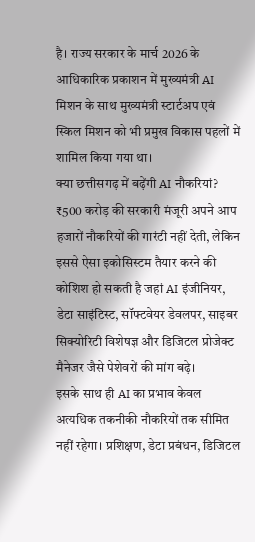है। राज्य सरकार के मार्च 2026 के आधिकारिक प्रकाशन में मुख्यमंत्री AI मिशन के साथ मुख्यमंत्री स्टार्टअप एवं स्किल मिशन को भी प्रमुख विकास पहलों में शामिल किया गया था।
क्या छत्तीसगढ़ में बढ़ेंगी AI नौकरियां?
₹500 करोड़ की सरकारी मंजूरी अपने आप हजारों नौकरियों की गारंटी नहीं देती, लेकिन इससे ऐसा इकोसिस्टम तैयार करने की कोशिश हो सकती है जहां AI इंजीनियर, डेटा साइंटिस्ट, सॉफ्टवेयर डेवलपर, साइबर सिक्योरिटी विशेषज्ञ और डिजिटल प्रोजेक्ट मैनेजर जैसे पेशेवरों की मांग बढ़े।
इसके साथ ही AI का प्रभाव केवल अत्यधिक तकनीकी नौकरियों तक सीमित नहीं रहेगा। प्रशिक्षण, डेटा प्रबंधन, डिजिटल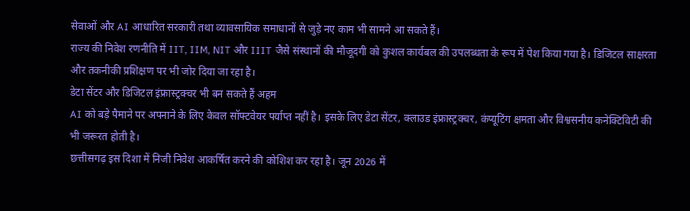सेवाओं और AI आधारित सरकारी तथा व्यावसायिक समाधानों से जुड़े नए काम भी सामने आ सकते हैं।
राज्य की निवेश रणनीति में IIT, IIM, NIT और IIIT जैसे संस्थानों की मौजूदगी को कुशल कार्यबल की उपलब्धता के रूप में पेश किया गया है। डिजिटल साक्षरता और तकनीकी प्रशिक्षण पर भी जोर दिया जा रहा है।
डेटा सेंटर और डिजिटल इंफ्रास्ट्रक्चर भी बन सकते हैं अहम
AI को बड़े पैमाने पर अपनाने के लिए केवल सॉफ्टवेयर पर्याप्त नहीं है। इसके लिए डेटा सेंटर, क्लाउड इंफ्रास्ट्रक्चर, कंप्यूटिंग क्षमता और विश्वसनीय कनेक्टिविटी की भी जरूरत होती है।
छत्तीसगढ़ इस दिशा में निजी निवेश आकर्षित करने की कोशिश कर रहा है। जून 2026 में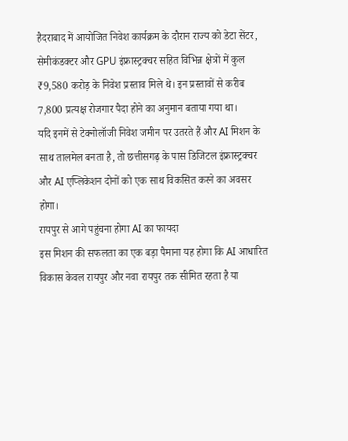हैदराबाद में आयोजित निवेश कार्यक्रम के दौरान राज्य को डेटा सेंटर, सेमीकंडक्टर और GPU इंफ्रास्ट्रक्चर सहित विभिन्न क्षेत्रों में कुल ₹9,580 करोड़ के निवेश प्रस्ताव मिले थे। इन प्रस्तावों से करीब 7,800 प्रत्यक्ष रोजगार पैदा होने का अनुमान बताया गया था।
यदि इनमें से टेक्नोलॉजी निवेश जमीन पर उतरते हैं और AI मिशन के साथ तालमेल बनता है, तो छत्तीसगढ़ के पास डिजिटल इंफ्रास्ट्रक्चर और AI एप्लिकेशन दोनों को एक साथ विकसित करने का अवसर होगा।
रायपुर से आगे पहुंचना होगा AI का फायदा
इस मिशन की सफलता का एक बड़ा पैमाना यह होगा कि AI आधारित विकास केवल रायपुर और नवा रायपुर तक सीमित रहता है या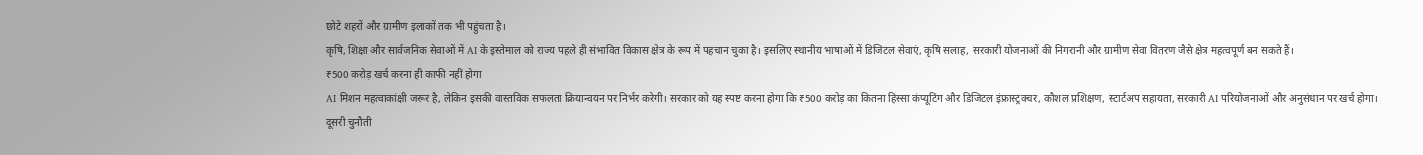छोटे शहरों और ग्रामीण इलाकों तक भी पहुंचता है।
कृषि, शिक्षा और सार्वजनिक सेवाओं में AI के इस्तेमाल को राज्य पहले ही संभावित विकास क्षेत्र के रूप में पहचान चुका है। इसलिए स्थानीय भाषाओं में डिजिटल सेवाएं, कृषि सलाह, सरकारी योजनाओं की निगरानी और ग्रामीण सेवा वितरण जैसे क्षेत्र महत्वपूर्ण बन सकते हैं।
₹500 करोड़ खर्च करना ही काफी नहीं होगा
AI मिशन महत्वाकांक्षी जरूर है, लेकिन इसकी वास्तविक सफलता क्रियान्वयन पर निर्भर करेगी। सरकार को यह स्पष्ट करना होगा कि ₹500 करोड़ का कितना हिस्सा कंप्यूटिंग और डिजिटल इंफ्रास्ट्रक्चर, कौशल प्रशिक्षण, स्टार्टअप सहायता, सरकारी AI परियोजनाओं और अनुसंधान पर खर्च होगा।
दूसरी चुनौती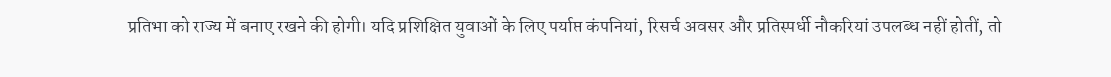प्रतिभा को राज्य में बनाए रखने की होगी। यदि प्रशिक्षित युवाओं के लिए पर्याप्त कंपनियां, रिसर्च अवसर और प्रतिस्पर्धी नौकरियां उपलब्ध नहीं होतीं, तो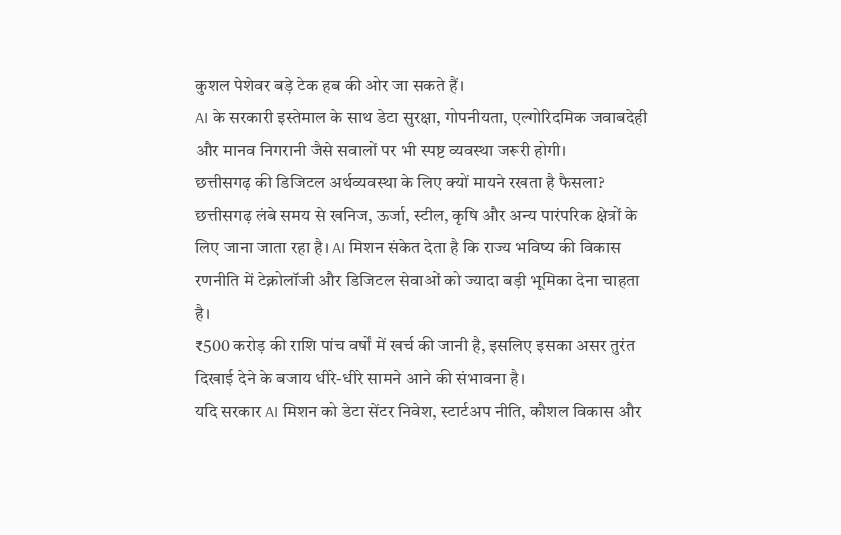कुशल पेशेवर बड़े टेक हब की ओर जा सकते हैं।
AI के सरकारी इस्तेमाल के साथ डेटा सुरक्षा, गोपनीयता, एल्गोरिदमिक जवाबदेही और मानव निगरानी जैसे सवालों पर भी स्पष्ट व्यवस्था जरूरी होगी।
छत्तीसगढ़ की डिजिटल अर्थव्यवस्था के लिए क्यों मायने रखता है फैसला?
छत्तीसगढ़ लंबे समय से खनिज, ऊर्जा, स्टील, कृषि और अन्य पारंपरिक क्षेत्रों के लिए जाना जाता रहा है। AI मिशन संकेत देता है कि राज्य भविष्य की विकास रणनीति में टेक्नोलॉजी और डिजिटल सेवाओं को ज्यादा बड़ी भूमिका देना चाहता है।
₹500 करोड़ की राशि पांच वर्षों में खर्च की जानी है, इसलिए इसका असर तुरंत दिखाई देने के बजाय धीरे-धीरे सामने आने की संभावना है।
यदि सरकार AI मिशन को डेटा सेंटर निवेश, स्टार्टअप नीति, कौशल विकास और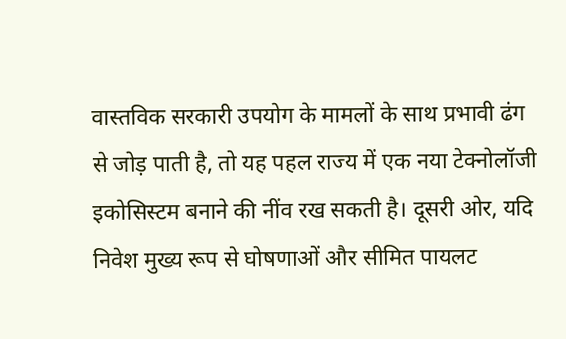वास्तविक सरकारी उपयोग के मामलों के साथ प्रभावी ढंग से जोड़ पाती है, तो यह पहल राज्य में एक नया टेक्नोलॉजी इकोसिस्टम बनाने की नींव रख सकती है। दूसरी ओर, यदि निवेश मुख्य रूप से घोषणाओं और सीमित पायलट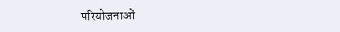परियोजनाओं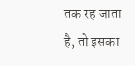तक रह जाता है, तो इसका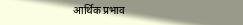आर्थिक प्रभाव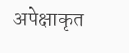अपेक्षाकृत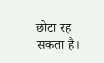छोटा रह सकता है।